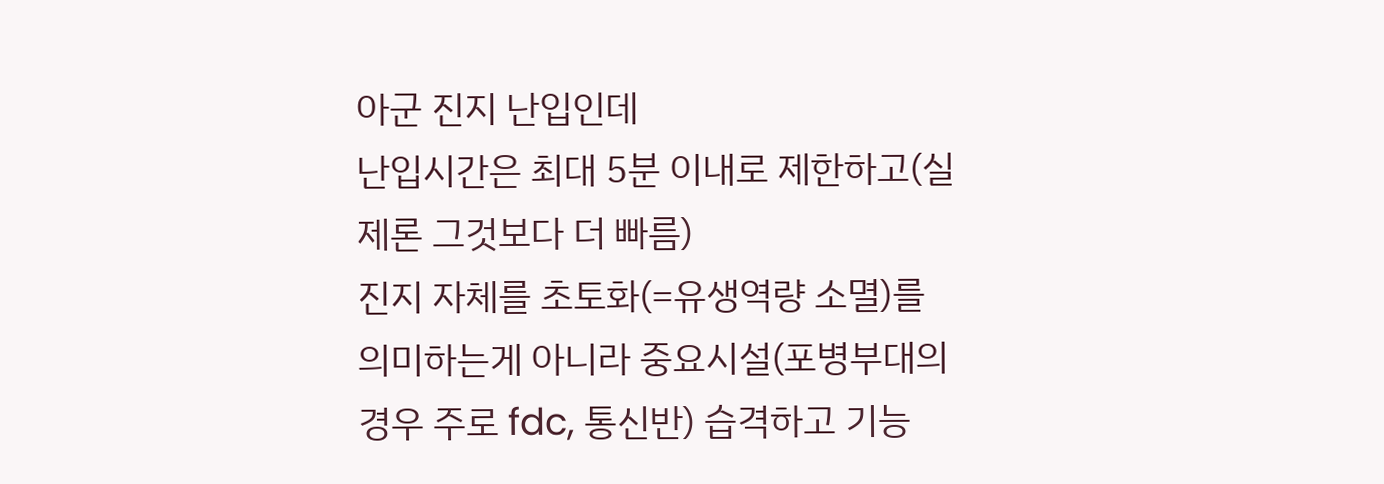아군 진지 난입인데
난입시간은 최대 5분 이내로 제한하고(실제론 그것보다 더 빠름)
진지 자체를 초토화(=유생역량 소멸)를 의미하는게 아니라 중요시설(포병부대의 경우 주로 fdc, 통신반) 습격하고 기능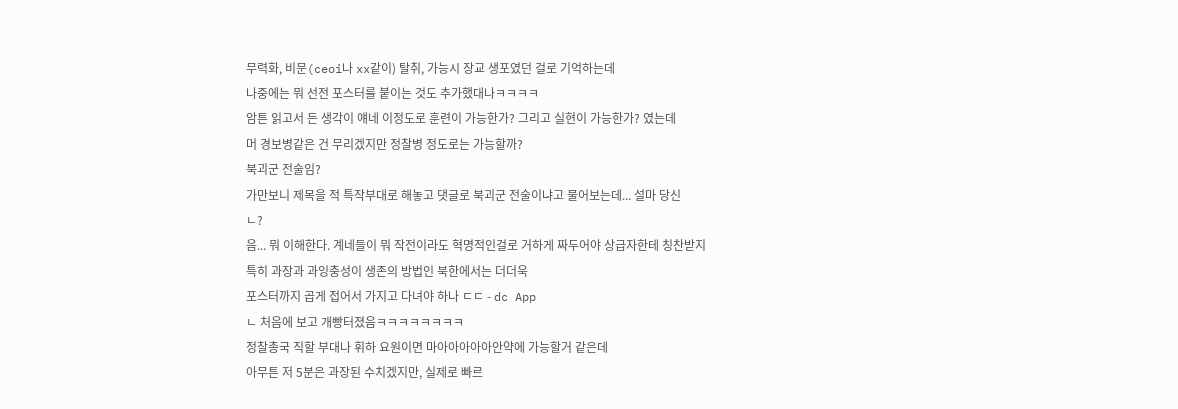무력화, 비문(ceoi나 xx같이) 탈취, 가능시 장교 생포였던 걸로 기억하는데
나중에는 뭐 선전 포스터를 붙이는 것도 추가했대나ㅋㅋㅋㅋ
암튼 읽고서 든 생각이 얘네 이정도로 훈련이 가능한가? 그리고 실현이 가능한가? 였는데
머 경보병같은 건 무리겠지만 정찰병 정도로는 가능할까?
북괴군 전술임?
가만보니 제목을 적 특작부대로 해놓고 댓글로 북괴군 전술이냐고 물어보는데... 설마 당신
ㄴ?
음... 뭐 이해한다. 계네들이 뭐 작전이라도 혁명적인걸로 거하게 짜두어야 상급자한테 칭찬받지
특히 과장과 과잉충성이 생존의 방법인 북한에서는 더더욱
포스터까지 곱게 접어서 가지고 다녀야 하나 ㄷㄷ - dc App
ㄴ 처음에 보고 개빵터졌음ㅋㅋㅋㅋㅋㅋㅋㅋ
정찰총국 직할 부대나 휘하 요원이면 마아아아아아안약에 가능할거 같은데
아무튼 저 5분은 과장된 수치겠지만, 실제로 빠르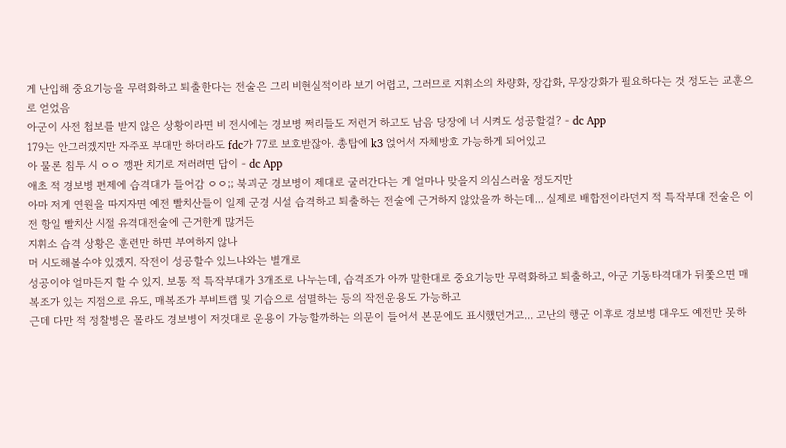게 난입해 중요기능을 무력화하고 퇴출한다는 전술은 그리 비현실적이라 보기 어렵고, 그러므로 지휘소의 차량화, 장갑화, 무장강화가 필요하다는 것 정도는 교훈으로 얻었음
아군이 사전 첩보를 받지 않은 상황이라면 비 전시에는 경보병 쩌리들도 저런거 하고도 남음 당장에 너 시켜도 성공할걸? - dc App
179는 안그러겠지만 자주포 부대만 하더라도 fdc가 77로 보호받잖아. 총탑에 k3 얹어서 자체방호 가능하게 되어있고
아 물론 침투 시 ㅇㅇ 깽판 치기로 저러려면 답이 - dc App
애초 적 경보병 편제에 습격대가 들어감 ㅇㅇ;; 북괴군 경보병이 제대로 굴러간다는 게 얼마나 맞을지 의심스러울 정도지만
아마 저게 연원을 따지자면 예전 빨치산들이 일제 군경 시설 습격하고 퇴출하는 전술에 근거하지 않았을까 하는데... 실제로 배합전이라던지 적 특작부대 전술은 이전 항일 빨치산 시절 유격대전술에 근거한게 많거든
지휘소 습격 상황은 훈련만 하면 부여하지 않나
머 시도해볼수야 있겠지. 작전이 성공할수 있느냐와는 별개로
성공이야 얼마든지 할 수 있지. 보통 적 특작부대가 3개조로 나누는데, 습격조가 아까 말한대로 중요기능만 무력화하고 퇴출하고, 아군 기동타격대가 뒤쫓으면 매복조가 있는 지점으로 유도, 매복조가 부비트랩 및 기습으로 섬멸하는 등의 작전운용도 가능하고
근데 다만 적 정찰병은 몰라도 경보병이 저것대로 운용이 가능할까하는 의문이 들어서 본문에도 표시했던거고... 고난의 행군 이후로 경보병 대우도 예전만 못하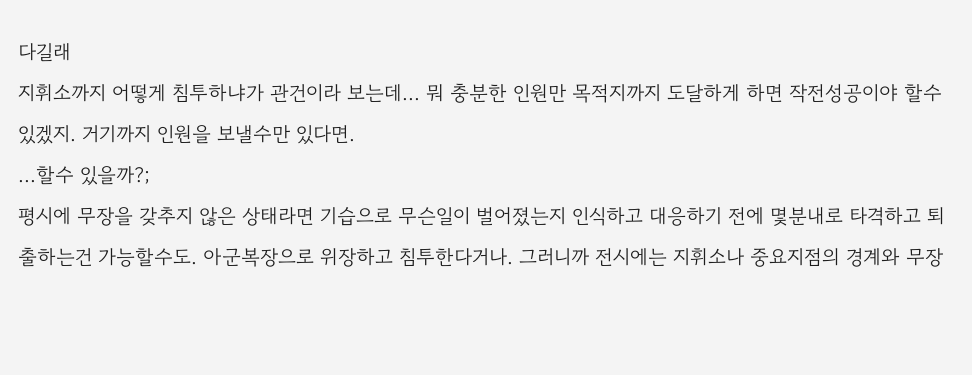다길래
지휘소까지 어떻게 침투하냐가 관건이라 보는데... 뭐 충분한 인원만 목적지까지 도달하게 하면 작전성공이야 할수 있겠지. 거기까지 인원을 보낼수만 있다면.
...할수 있을까?;
평시에 무장을 갖추지 않은 상태라면 기습으로 무슨일이 벌어졌는지 인식하고 대응하기 전에 몇분내로 타격하고 퇴출하는건 가능할수도. 아군복장으로 위장하고 침투한다거나. 그러니까 전시에는 지휘소나 중요지점의 경계와 무장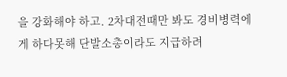을 강화해야 하고. 2차대전때만 봐도 경비병력에게 하다못해 단발소총이라도 지급하려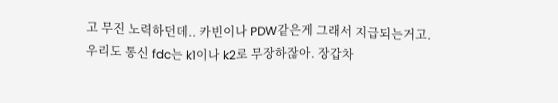고 무진 노력하던데.. 카빈이나 PDW같은게 그래서 지급되는거고.
우리도 통신 fdc는 k1이나 k2로 무장하잖아. 장갑차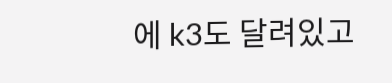에 k3도 달려있고